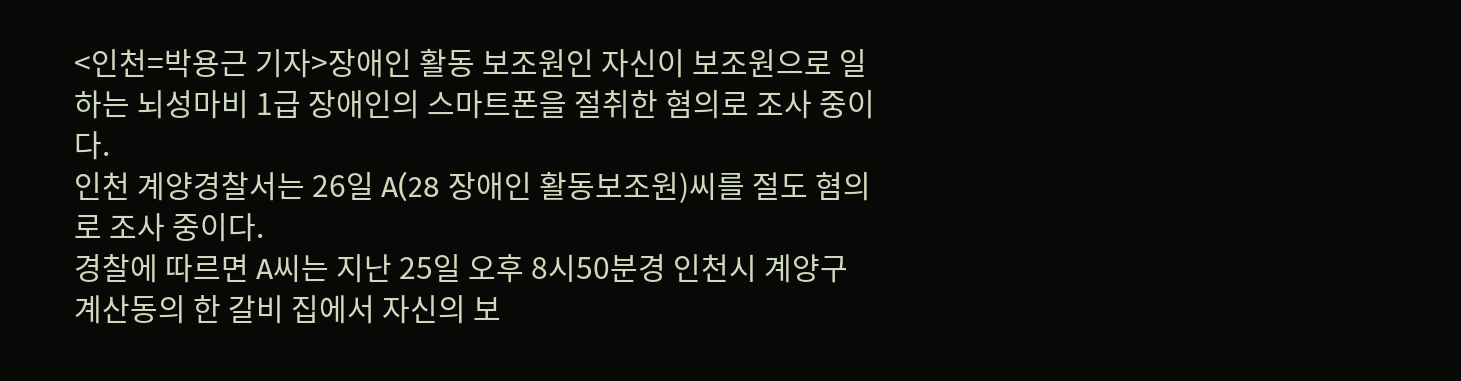<인천=박용근 기자>장애인 활동 보조원인 자신이 보조원으로 일하는 뇌성마비 1급 장애인의 스마트폰을 절취한 혐의로 조사 중이다.
인천 계양경찰서는 26일 A(28 장애인 활동보조원)씨를 절도 혐의로 조사 중이다.
경찰에 따르면 A씨는 지난 25일 오후 8시50분경 인천시 계양구 계산동의 한 갈비 집에서 자신의 보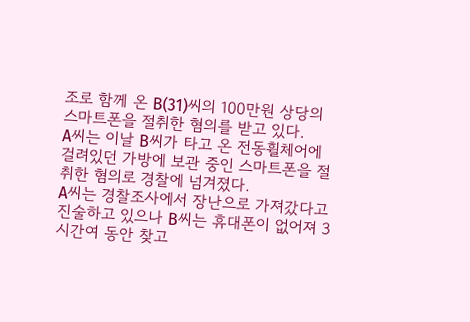조로 함께 온 B(31)씨의 100만원 상당의 스마트폰을 절취한 혐의를 받고 있다.
A씨는 이날 B씨가 타고 온 전동휠체어에 걸려있던 가방에 보관 중인 스마트폰을 절취한 혐의로 경찰에 넘겨졌다.
A씨는 경찰조사에서 장난으로 가져갔다고 진술하고 있으나 B씨는 휴대폰이 없어져 3시간여 동안 찾고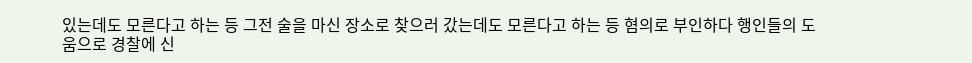있는데도 모른다고 하는 등 그전 술을 마신 장소로 찾으러 갔는데도 모른다고 하는 등 혐의로 부인하다 행인들의 도움으로 경찰에 신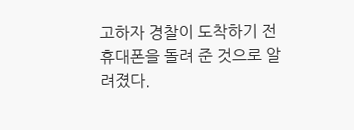고하자 경찰이 도착하기 전 휴대폰을 돌려 준 것으로 알려졌다.